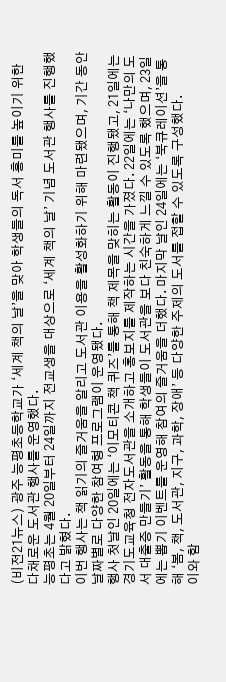(비전21뉴스) 광주 능평초등학교가 ‘세계 책의 날’을 맞아 학생들의 독서 흥미를 높이기 위한 다채로운 도서관 행사를 운영했다.
능평초는 4월 20일부터 24일까지 전교생을 대상으로 ‘세계 책의 날’ 기념 도서관 행사를 진행했다고 밝혔다.
이번 행사는 책 읽기의 즐거움을 알리고 도서관 이용을 활성화하기 위해 마련됐으며, 기간 동안 날짜별로 다양한 참여형 프로그램이 운영됐다.
행사 첫날인 20일에는 ‘이모티콘 책 퀴즈’를 통해 책 제목을 맞히는 활동이 진행됐고, 21일에는 경기도교육청 전자도서관을 소개하고 홍보지를 제작하는 시간을 가졌다. 22일에는 ‘나만의 도서 대출증 만들기’ 활동을 통해 학생들이 도서관을 보다 친숙하게 느낄 수 있도록 했으며, 23일에는 뽑기 이벤트를 운영해 참여의 즐거움을 더했다. 마지막 날인 24일에는 ‘북큐레이션’을 통해 ‘봄, 책, 도서관, 지구, 과학, 장애’ 등 다양한 주제의 도서를 접할 수 있도록 구성했다.
이와 함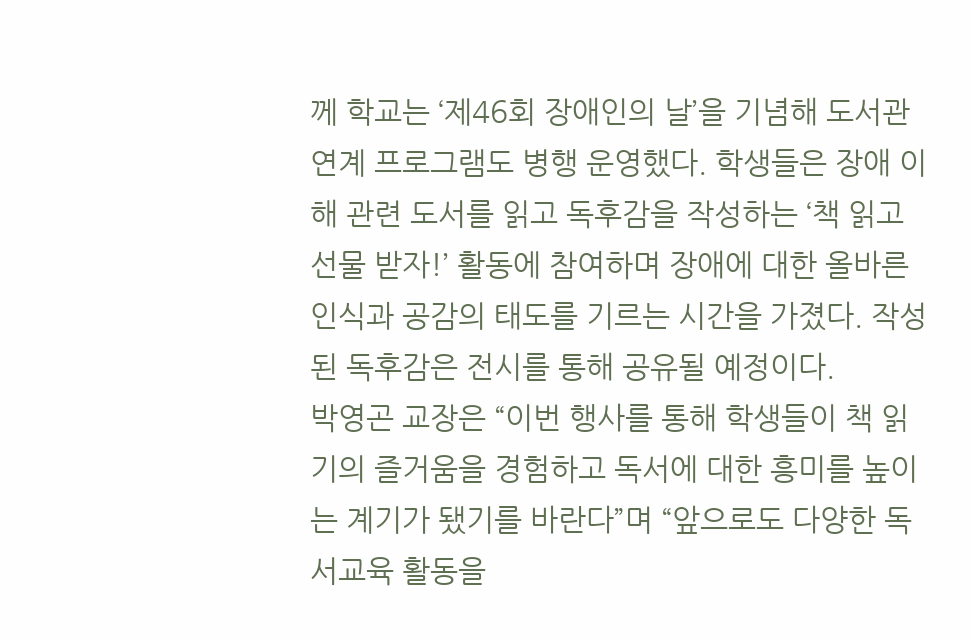께 학교는 ‘제46회 장애인의 날’을 기념해 도서관 연계 프로그램도 병행 운영했다. 학생들은 장애 이해 관련 도서를 읽고 독후감을 작성하는 ‘책 읽고 선물 받자!’ 활동에 참여하며 장애에 대한 올바른 인식과 공감의 태도를 기르는 시간을 가졌다. 작성된 독후감은 전시를 통해 공유될 예정이다.
박영곤 교장은 “이번 행사를 통해 학생들이 책 읽기의 즐거움을 경험하고 독서에 대한 흥미를 높이는 계기가 됐기를 바란다”며 “앞으로도 다양한 독서교육 활동을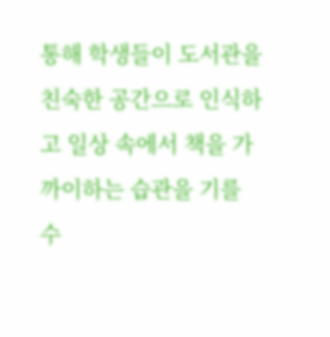통해 학생들이 도서관을 친숙한 공간으로 인식하고 일상 속에서 책을 가까이하는 습관을 기를 수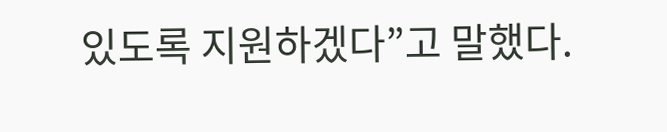있도록 지원하겠다”고 말했다.